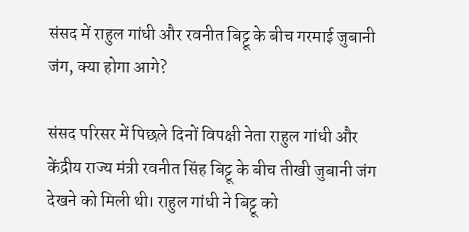संसद में राहुल गांधी और रवनीत बिट्टू के बीच गरमाई जुबानी जंग, क्या होगा आगे?

संसद परिसर में पिछले दिनों विपक्षी नेता राहुल गांधी और केंद्रीय राज्य मंत्री रवनीत सिंह बिट्टू के बीच तीखी जुबानी जंग देखने को मिली थी। राहुल गांधी ने बिट्टू को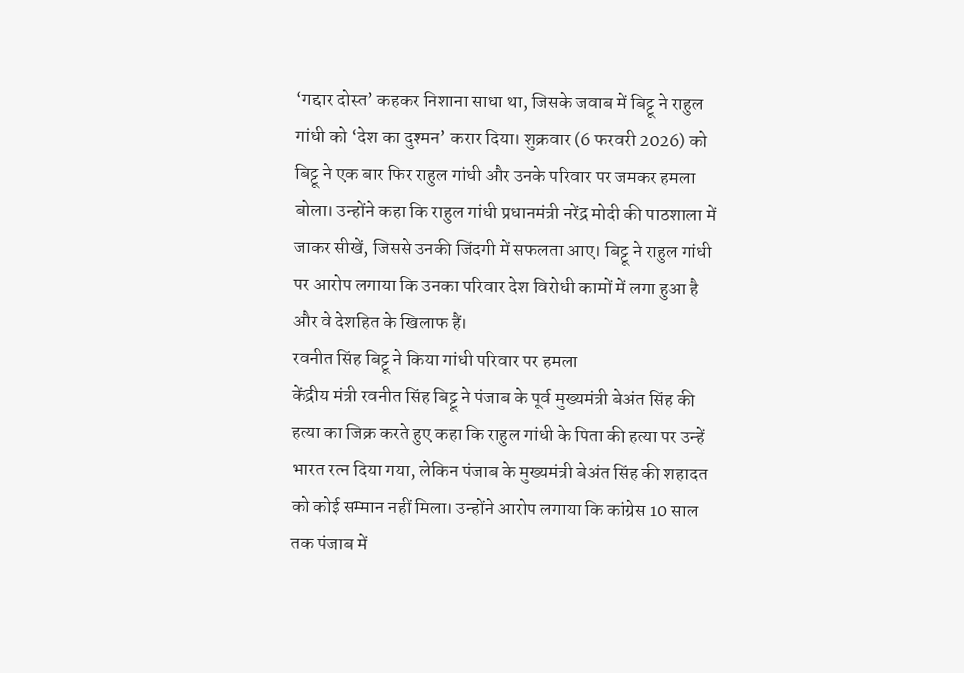‘गद्दार दोस्त’ कहकर निशाना साधा था, जिसके जवाब में बिट्टू ने राहुल गांधी को ‘देश का दुश्मन’ करार दिया। शुक्रवार (6 फरवरी 2026) को बिट्टू ने एक बार फिर राहुल गांधी और उनके परिवार पर जमकर हमला बोला। उन्होंने कहा कि राहुल गांधी प्रधानमंत्री नरेंद्र मोदी की पाठशाला में जाकर सीखें, जिससे उनकी जिंदगी में सफलता आए। बिट्टू ने राहुल गांधी पर आरोप लगाया कि उनका परिवार देश विरोधी कामों में लगा हुआ है और वे देशहित के खिलाफ हैं।
रवनीत सिंह बिट्टू ने किया गांधी परिवार पर हमला
केंद्रीय मंत्री रवनीत सिंह बिट्टू ने पंजाब के पूर्व मुख्यमंत्री बेअंत सिंह की हत्या का जिक्र करते हुए कहा कि राहुल गांधी के पिता की हत्या पर उन्हें भारत रत्न दिया गया, लेकिन पंजाब के मुख्यमंत्री बेअंत सिंह की शहादत को कोई सम्मान नहीं मिला। उन्होंने आरोप लगाया कि कांग्रेस 10 साल तक पंजाब में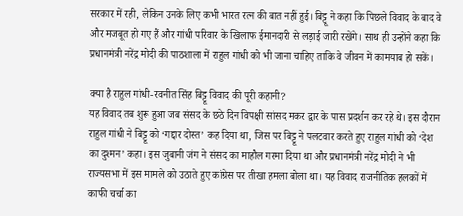सरकार में रही, लेकिन उनके लिए कभी भारत रत्न की बात नहीं हुई। बिट्टू ने कहा कि पिछले विवाद के बाद वे और मजबूत हो गए हैं और गांधी परिवार के खिलाफ ईमानदारी से लड़ाई जारी रखेंगे। साथ ही उन्होंने कहा कि प्रधानमंत्री नरेंद्र मोदी की पाठशाला में राहुल गांधी को भी जाना चाहिए ताकि वे जीवन में कामयाब हो सकें।

क्या है राहुल गांधी-रवनीत सिंह बिट्टू विवाद की पूरी कहानी?
यह विवाद तब शुरू हुआ जब संसद के छठे दिन विपक्षी सांसद मकर द्वार के पास प्रदर्शन कर रहे थे। इस दौरान राहुल गांधी ने बिट्टू को ‘गद्दार दोस्त’ कह दिया था, जिस पर बिट्टू ने पलटवार करते हुए राहुल गांधी को ‘देश का दुश्मन’ कहा। इस जुबानी जंग ने संसद का माहौल गरमा दिया था और प्रधानमंत्री नरेंद्र मोदी ने भी राज्यसभा में इस मामले को उठाते हुए कांग्रेस पर तीखा हमला बोला था। यह विवाद राजनीतिक हलकों में काफी चर्चा का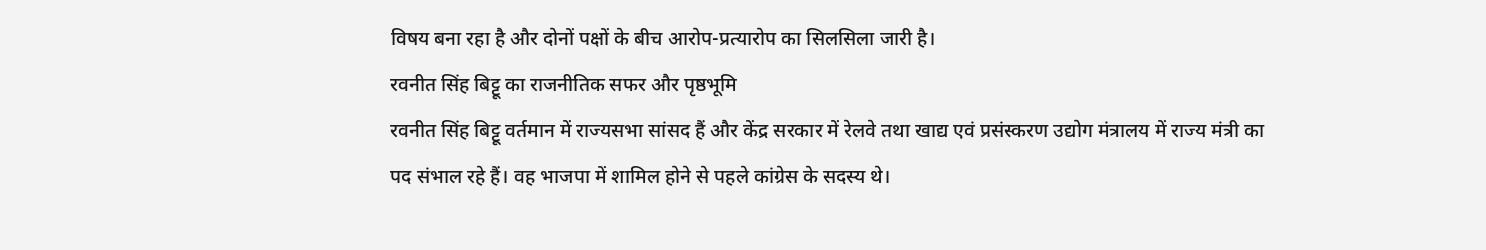विषय बना रहा है और दोनों पक्षों के बीच आरोप-प्रत्यारोप का सिलसिला जारी है।
रवनीत सिंह बिट्टू का राजनीतिक सफर और पृष्ठभूमि
रवनीत सिंह बिट्टू वर्तमान में राज्यसभा सांसद हैं और केंद्र सरकार में रेलवे तथा खाद्य एवं प्रसंस्करण उद्योग मंत्रालय में राज्य मंत्री का पद संभाल रहे हैं। वह भाजपा में शामिल होने से पहले कांग्रेस के सदस्य थे।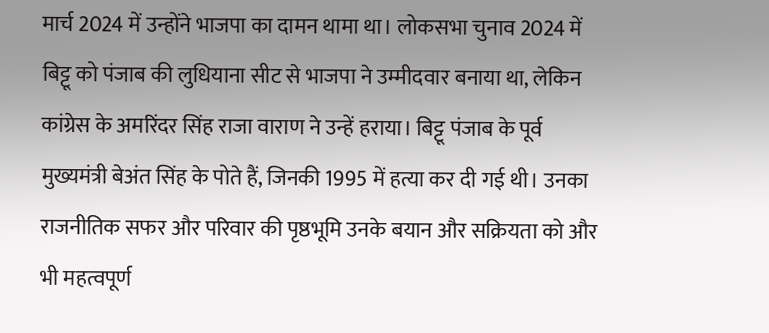मार्च 2024 में उन्होंने भाजपा का दामन थामा था। लोकसभा चुनाव 2024 में बिट्टू को पंजाब की लुधियाना सीट से भाजपा ने उम्मीदवार बनाया था, लेकिन कांग्रेस के अमरिंदर सिंह राजा वाराण ने उन्हें हराया। बिट्टू पंजाब के पूर्व मुख्यमंत्री बेअंत सिंह के पोते हैं, जिनकी 1995 में हत्या कर दी गई थी। उनका राजनीतिक सफर और परिवार की पृष्ठभूमि उनके बयान और सक्रियता को और भी महत्वपूर्ण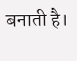बनाती है।